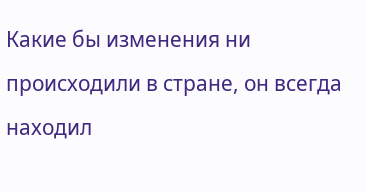Какие бы изменения ни происходили в стране, он всегда находил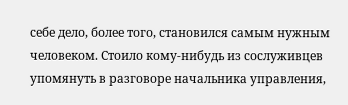себе дело, более того, становился самым нужным человеком. Стоило кому-нибудь из сослуживцев упомянуть в разговоре начальника управления,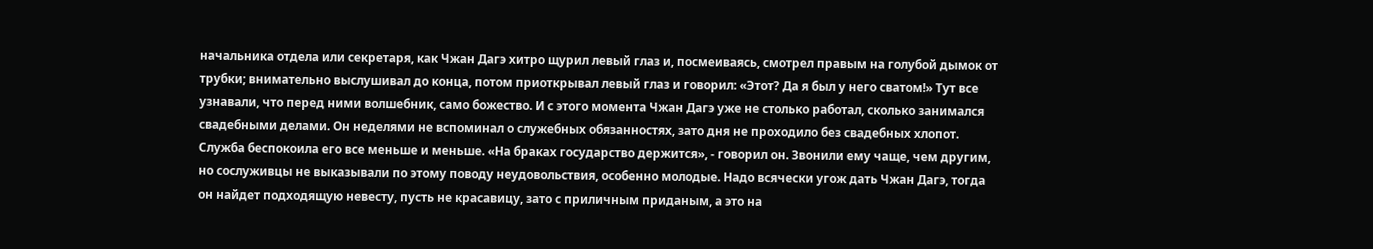начальника отдела или секретаря, как Чжан Дагэ хитро щурил левый глаз и, посмеиваясь, смотрел правым на голубой дымок от трубки; внимательно выслушивал до конца, потом приоткрывал левый глаз и говорил: «Этот? Да я был у него сватом!» Тут все узнавали, что перед ними волшебник, само божество. И с этого момента Чжан Дагэ уже не столько работал, сколько занимался свадебными делами. Он неделями не вспоминал о служебных обязанностях, зато дня не проходило без свадебных хлопот. Служба беспокоила его все меньше и меньше. «На браках государство держится», - говорил он. Звонили ему чаще, чем другим, но сослуживцы не выказывали по этому поводу неудовольствия, особенно молодые. Надо всячески угож дать Чжан Дагэ, тогда он найдет подходящую невесту, пусть не красавицу, зато с приличным приданым, а это на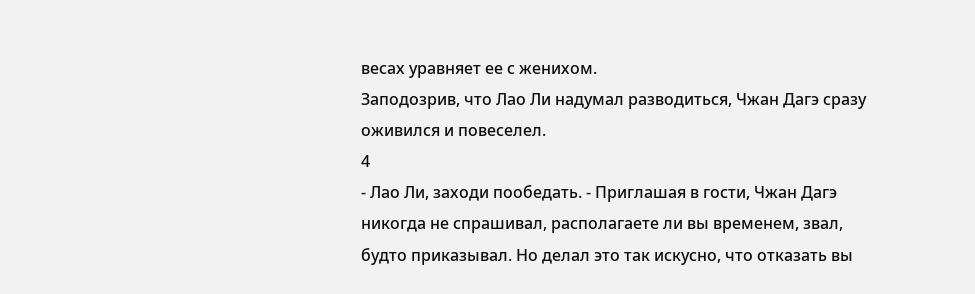весах уравняет ее с женихом.
Заподозрив, что Лао Ли надумал разводиться, Чжан Дагэ сразу оживился и повеселел.
4
- Лао Ли, заходи пообедать. - Приглашая в гости, Чжан Дагэ никогда не спрашивал, располагаете ли вы временем, звал, будто приказывал. Но делал это так искусно, что отказать вы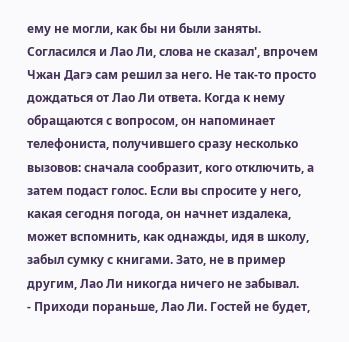ему не могли, как бы ни были заняты.
Согласился и Лао Ли, слова не сказал', впрочем Чжан Дагэ сам решил за него. Не так-то просто дождаться от Лао Ли ответа. Когда к нему обращаются с вопросом, он напоминает телефониста, получившего сразу несколько вызовов: сначала сообразит, кого отключить, а затем подаст голос. Если вы спросите у него, какая сегодня погода, он начнет издалека, может вспомнить, как однажды, идя в школу, забыл сумку с книгами. Зато, не в пример другим, Лао Ли никогда ничего не забывал.
- Приходи пораньше, Лао Ли. Гостей не будет,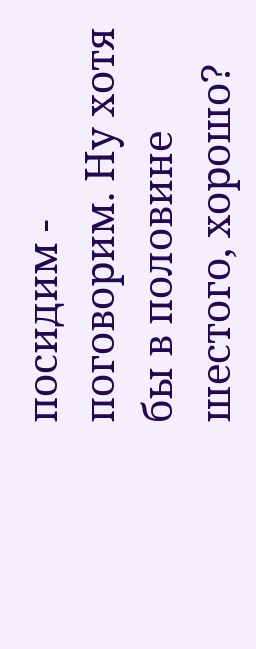посидим - поговорим. Ну хотя бы в половине шестого, хорошо?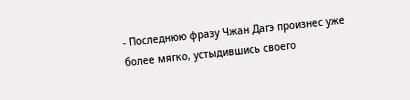- Последнюю фразу Чжан Дагэ произнес уже более мягко, устыдившись своего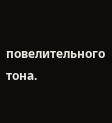повелительного тона.